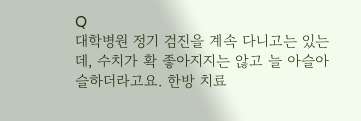Q
대학병원 정기 검진을 계속 다니고는 있는데, 수치가 확 좋아지지는 않고 늘 아슬아슬하더라고요. 한방 치료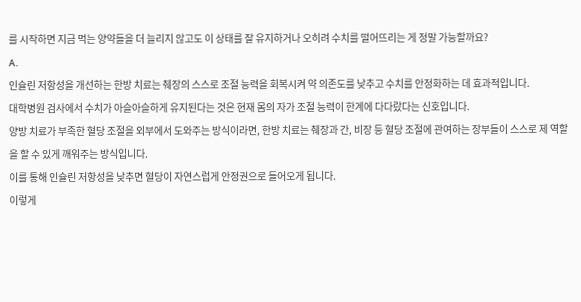를 시작하면 지금 먹는 양약들을 더 늘리지 않고도 이 상태를 잘 유지하거나 오히려 수치를 떨어뜨리는 게 정말 가능할까요?
A.
인슐린 저항성을 개선하는 한방 치료는 췌장의 스스로 조절 능력을 회복시켜 약 의존도를 낮추고 수치를 안정화하는 데 효과적입니다.
대학병원 검사에서 수치가 아슬아슬하게 유지된다는 것은 현재 몸의 자가 조절 능력이 한계에 다다랐다는 신호입니다.
양방 치료가 부족한 혈당 조절을 외부에서 도와주는 방식이라면, 한방 치료는 췌장과 간, 비장 등 혈당 조절에 관여하는 장부들이 스스로 제 역할을 할 수 있게 깨워주는 방식입니다.
이를 통해 인슐린 저항성을 낮추면 혈당이 자연스럽게 안정권으로 들어오게 됩니다.
이렇게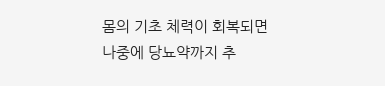몸의 기초 체력이 회복되면 나중에 당뇨약까지 추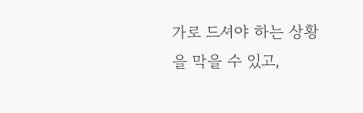가로 드셔야 하는 상황을 막을 수 있고,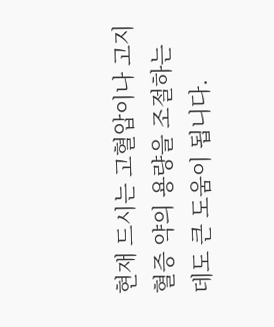현재 드시는 고혈압이나 고지혈증 약의 용량을 조절하는 데도 큰 도움이 됩니다.